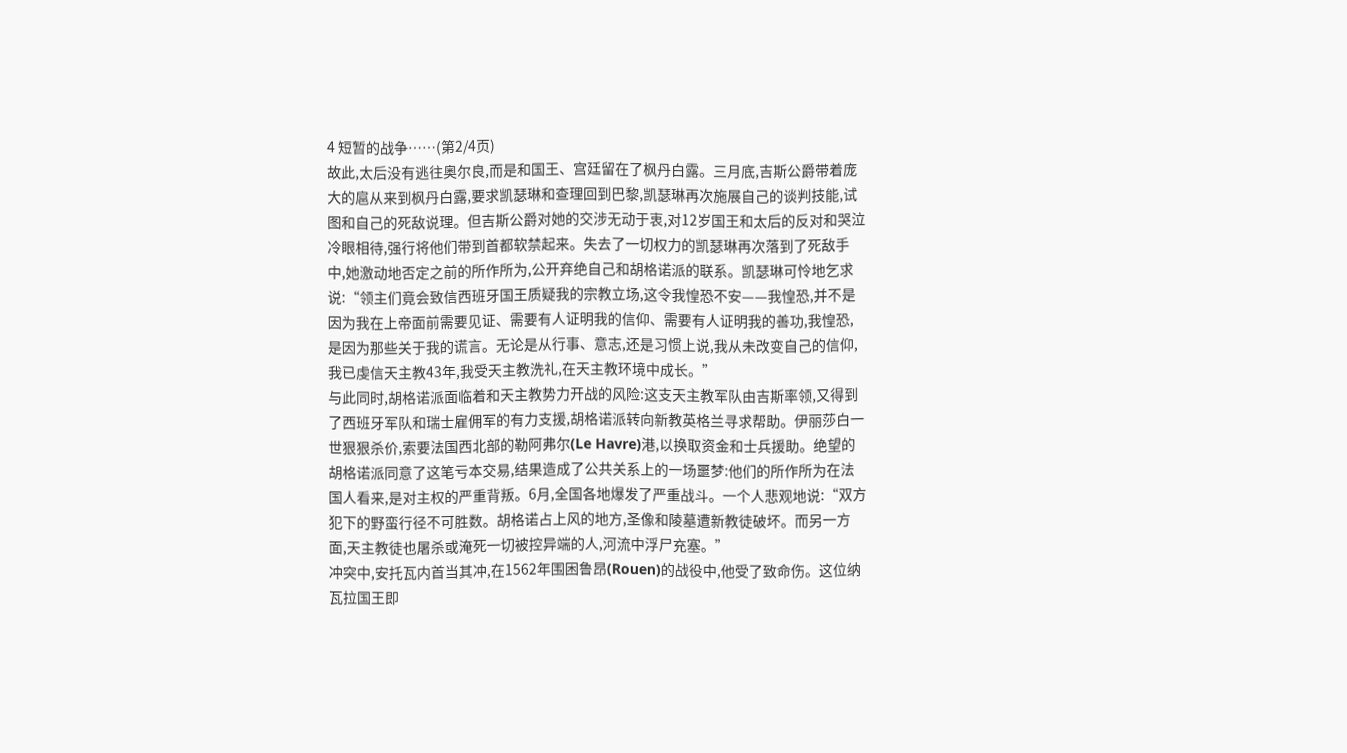4 短暂的战争……(第2/4页)
故此,太后没有逃往奥尔良,而是和国王、宫廷留在了枫丹白露。三月底,吉斯公爵带着庞大的扈从来到枫丹白露,要求凯瑟琳和查理回到巴黎,凯瑟琳再次施展自己的谈判技能,试图和自己的死敌说理。但吉斯公爵对她的交涉无动于衷,对12岁国王和太后的反对和哭泣冷眼相待,强行将他们带到首都软禁起来。失去了一切权力的凯瑟琳再次落到了死敌手中,她激动地否定之前的所作所为,公开弃绝自己和胡格诺派的联系。凯瑟琳可怜地乞求说:“领主们竟会致信西班牙国王质疑我的宗教立场,这令我惶恐不安——我惶恐,并不是因为我在上帝面前需要见证、需要有人证明我的信仰、需要有人证明我的善功,我惶恐,是因为那些关于我的谎言。无论是从行事、意志,还是习惯上说,我从未改变自己的信仰,我已虔信天主教43年,我受天主教洗礼,在天主教环境中成长。”
与此同时,胡格诺派面临着和天主教势力开战的风险:这支天主教军队由吉斯率领,又得到了西班牙军队和瑞士雇佣军的有力支援,胡格诺派转向新教英格兰寻求帮助。伊丽莎白一世狠狠杀价,索要法国西北部的勒阿弗尔(Le Havre)港,以换取资金和士兵援助。绝望的胡格诺派同意了这笔亏本交易,结果造成了公共关系上的一场噩梦:他们的所作所为在法国人看来,是对主权的严重背叛。6月,全国各地爆发了严重战斗。一个人悲观地说:“双方犯下的野蛮行径不可胜数。胡格诺占上风的地方,圣像和陵墓遭新教徒破坏。而另一方面,天主教徒也屠杀或淹死一切被控异端的人,河流中浮尸充塞。”
冲突中,安托瓦内首当其冲,在1562年围困鲁昂(Rouen)的战役中,他受了致命伤。这位纳瓦拉国王即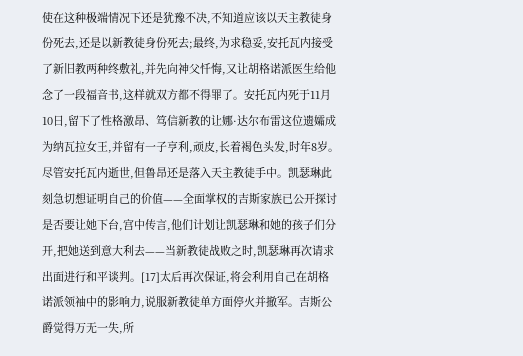使在这种极端情况下还是犹豫不决,不知道应该以天主教徒身份死去,还是以新教徒身份死去;最终,为求稳妥,安托瓦内接受了新旧教两种终敷礼,并先向神父忏悔,又让胡格诺派医生给他念了一段福音书,这样就双方都不得罪了。安托瓦内死于11月10日,留下了性格激昂、笃信新教的让娜·达尔布雷这位遗孀成为纳瓦拉女王,并留有一子亨利,顽皮,长着褐色头发,时年8岁。
尽管安托瓦内逝世,但鲁昂还是落入天主教徒手中。凯瑟琳此刻急切想证明自己的价值——全面掌权的吉斯家族已公开探讨是否要让她下台,宫中传言,他们计划让凯瑟琳和她的孩子们分开,把她送到意大利去——当新教徒战败之时,凯瑟琳再次请求出面进行和平谈判。[17]太后再次保证,将会利用自己在胡格诺派领袖中的影响力,说服新教徒单方面停火并撤军。吉斯公爵觉得万无一失,所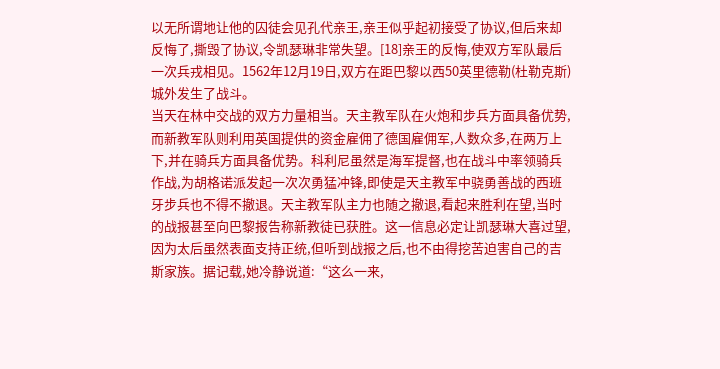以无所谓地让他的囚徒会见孔代亲王,亲王似乎起初接受了协议,但后来却反悔了,撕毁了协议,令凯瑟琳非常失望。[18]亲王的反悔,使双方军队最后一次兵戎相见。1562年12月19日,双方在距巴黎以西50英里德勒(杜勒克斯)城外发生了战斗。
当天在林中交战的双方力量相当。天主教军队在火炮和步兵方面具备优势,而新教军队则利用英国提供的资金雇佣了德国雇佣军,人数众多,在两万上下,并在骑兵方面具备优势。科利尼虽然是海军提督,也在战斗中率领骑兵作战,为胡格诺派发起一次次勇猛冲锋,即使是天主教军中骁勇善战的西班牙步兵也不得不撤退。天主教军队主力也随之撤退,看起来胜利在望,当时的战报甚至向巴黎报告称新教徒已获胜。这一信息必定让凯瑟琳大喜过望,因为太后虽然表面支持正统,但听到战报之后,也不由得挖苦迫害自己的吉斯家族。据记载,她冷静说道:“这么一来,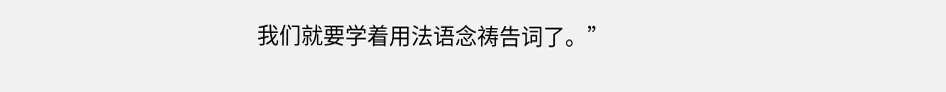我们就要学着用法语念祷告词了。”